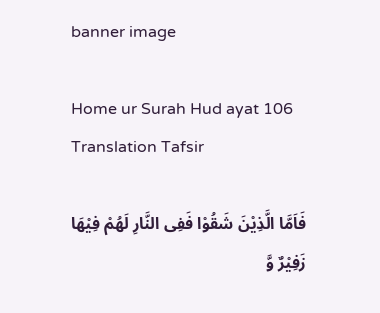banner image

Home ur Surah Hud ayat 106 Translation Tafsir

فَاَمَّا الَّذِیْنَ شَقُوْا فَفِی النَّارِ لَهُمْ فِیْهَا زَفِیْرٌ وَّ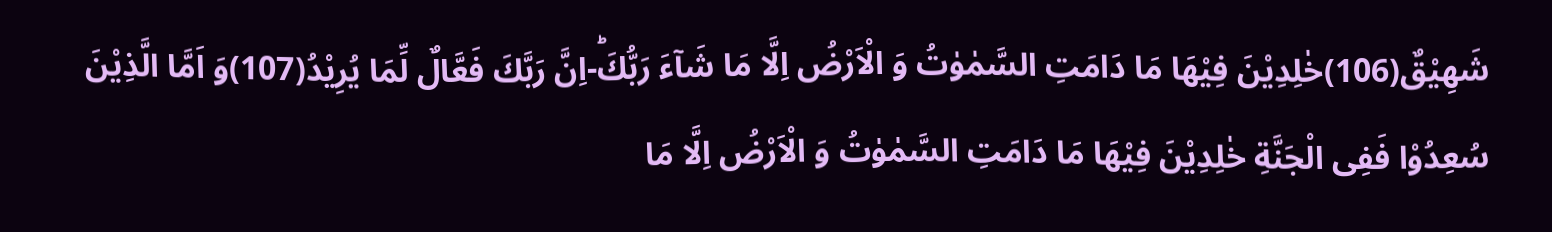شَهِیْقٌ(106)خٰلِدِیْنَ فِیْهَا مَا دَامَتِ السَّمٰوٰتُ وَ الْاَرْضُ اِلَّا مَا شَآءَ رَبُّكَؕ-اِنَّ رَبَّكَ فَعَّالٌ لِّمَا یُرِیْدُ(107)وَ اَمَّا الَّذِیْنَ سُعِدُوْا فَفِی الْجَنَّةِ خٰلِدِیْنَ فِیْهَا مَا دَامَتِ السَّمٰوٰتُ وَ الْاَرْضُ اِلَّا مَا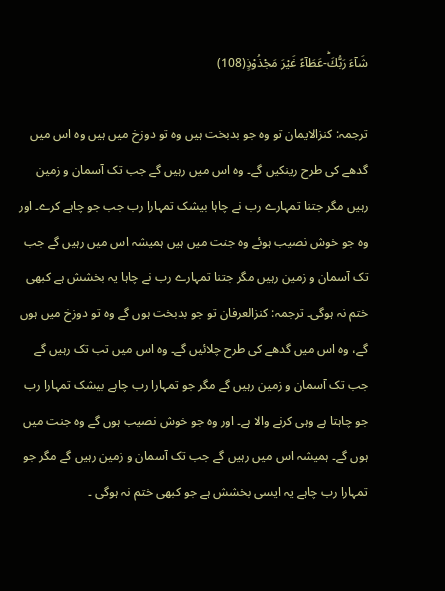شَآءَ رَبُّكَؕ-عَطَآءً غَیْرَ مَجْذُوْذٍ(108)

ترجمہ: کنزالایمان تو وہ جو بدبخت ہیں وہ تو دوزخ میں ہیں وہ اس میں گدھے کی طرح رینکیں گے۔ وہ اس میں رہیں گے جب تک آسمان و زمین رہیں مگر جتنا تمہارے رب نے چاہا بیشک تمہارا رب جب جو چاہے کرے۔ اور وہ جو خوش نصیب ہوئے وہ جنت میں ہیں ہمیشہ اس میں رہیں گے جب تک آسمان و زمین رہیں مگر جتنا تمہارے رب نے چاہا یہ بخشش ہے کبھی ختم نہ ہوگی۔ ترجمہ: کنزالعرفان تو جو بدبخت ہوں گے وہ تو دوزخ میں ہوں گے، وہ اس میں گدھے کی طرح چلائیں گے۔ وہ اس میں تب تک رہیں گے جب تک آسمان و زمین رہیں گے مگر جو تمہارا رب چاہے بیشک تمہارا رب جو چاہتا ہے وہی کرنے والا ہے۔ اور وہ جو خوش نصیب ہوں گے وہ جنت میں ہوں گے۔ ہمیشہ اس میں رہیں گے جب تک آسمان و زمین رہیں گے مگر جو تمہارا رب چاہے یہ ایسی بخشش ہے جو کبھی ختم نہ ہوگی ۔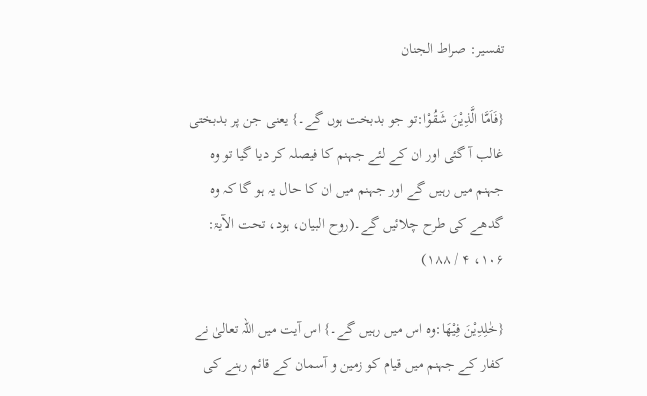تفسیر: صراط الجنان

{فَاَمَّا الَّذِیْنَ شَقُوْا:تو جو بدبخت ہوں گے۔} یعنی جن پر بدبختی غالب آ گئی اور ان کے لئے جہنم کا فیصلہ کر دیا گیا تو وہ جہنم میں رہیں گے اور جہنم میں ان کا حال یہ ہو گا کہ وہ گدھے کی طرح چلائیں گے۔(روح البیان، ہود، تحت الآیۃ: ۱۰۶، ۴ / ۱۸۸)

{خٰلِدِیْنَ فِیْهَا:وہ اس میں رہیں گے۔} اس آیت میں اللہ تعالیٰ نے کفار کے جہنم میں قیام کو زمین و آسمان کے قائم رہنے کی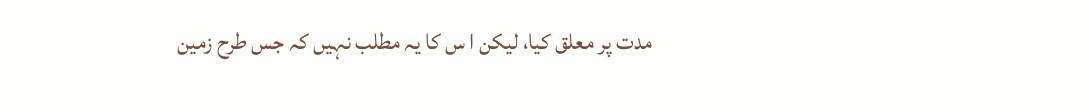مدت پر معلق کیا، لیکن ا س کا یہ مطلب نہیں کہ جس طرح زمین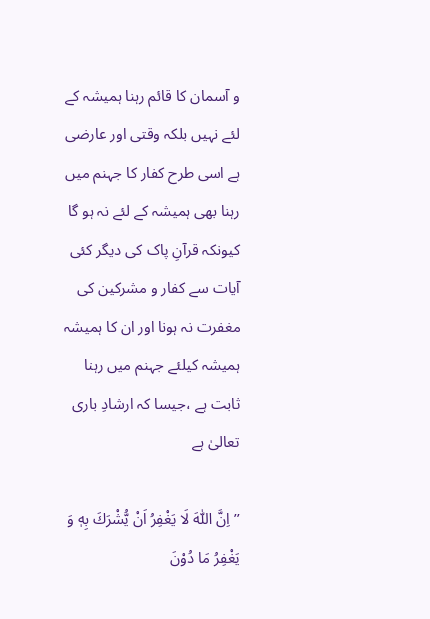و آسمان کا قائم رہنا ہمیشہ کے لئے نہیں بلکہ وقتی اور عارضی ہے اسی طرح کفار کا جہنم میں رہنا بھی ہمیشہ کے لئے نہ ہو گا کیونکہ قرآنِ پاک کی دیگر کئی آیات سے کفار و مشرکین کی مغفرت نہ ہونا اور ان کا ہمیشہ ہمیشہ کیلئے جہنم میں رہنا ثابت ہے ،جیسا کہ ارشادِ باری تعالیٰ ہے

’’اِنَّ اللّٰهَ لَا یَغْفِرُ اَنْ یُّشْرَكَ بِهٖ وَ یَغْفِرُ مَا دُوْنَ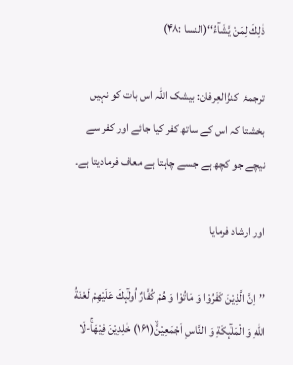ذٰلِكَ لِمَنْ یَّشَآءُ‘‘(النسا :۴۸)

ترجمۂ  کنزُالعِرفان: بیشک اللہ اس بات کو نہیں بخشتا کہ اس کے ساتھ کفر کیا جائے اور کفر سے نیچے جو کچھ ہے جسے چاہتا ہے معاف فرمادیتا ہے۔

اور ارشاد فرمایا

’’اِنَّ الَّذِیْنَ كَفَرُوْا وَ مَاتُوْا وَ هُمْ كُفَّارٌ اُولٰٓىٕكَ عَلَیْهِمْ لَعْنَةُ اللّٰهِ وَ الْمَلٰٓىٕكَةِ وَ النَّاسِ اَجْمَعِیْنَۙ(۱۶۱) خٰلِدِیْنَ فِیْهَاۚ-لَا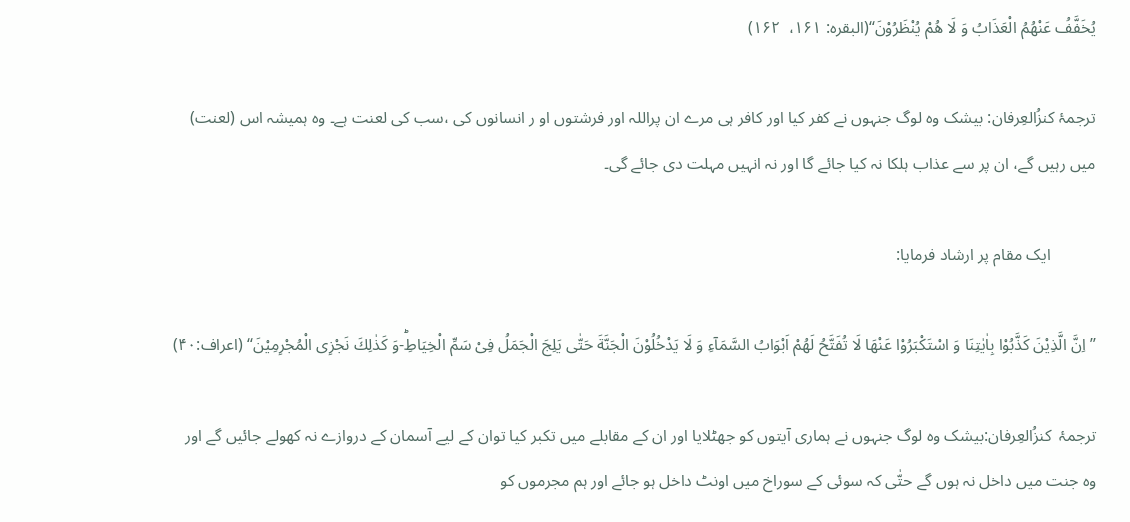یُخَفَّفُ عَنْهُمُ الْعَذَابُ وَ لَا هُمْ یُنْظَرُوْنَ‘‘(البقرہ: ۱۶۱،  ۱۶۲)

ترجمۂ کنزُالعِرفان: بیشک وہ لوگ جنہوں نے کفر کیا اور کافر ہی مرے ان پراللہ اور فرشتوں او ر انسانوں کی ،سب کی لعنت ہے۔ وہ ہمیشہ اس (لعنت) میں رہیں گے، ان پر سے عذاب ہلکا نہ کیا جائے گا اور نہ انہیں مہلت دی جائے گی۔

           ایک مقام پر ارشاد فرمایا:

’’اِنَّ الَّذِیْنَ كَذَّبُوْا بِاٰیٰتِنَا وَ اسْتَكْبَرُوْا عَنْهَا لَا تُفَتَّحُ لَهُمْ اَبْوَابُ السَّمَآءِ وَ لَا یَدْخُلُوْنَ الْجَنَّةَ حَتّٰى یَلِجَ الْجَمَلُ فِیْ سَمِّ الْخِیَاطِؕ-وَ كَذٰلِكَ نَجْزِی الْمُجْرِمِیْنَ‘‘ (اعراف:۴۰)

ترجمۂ  کنزُالعِرفان:بیشک وہ لوگ جنہوں نے ہماری آیتوں کو جھٹلایا اور ان کے مقابلے میں تکبر کیا توان کے لیے آسمان کے دروازے نہ کھولے جائیں گے اور وہ جنت میں داخل نہ ہوں گے حتّٰی کہ سوئی کے سوراخ میں اونٹ داخل ہو جائے اور ہم مجرموں کو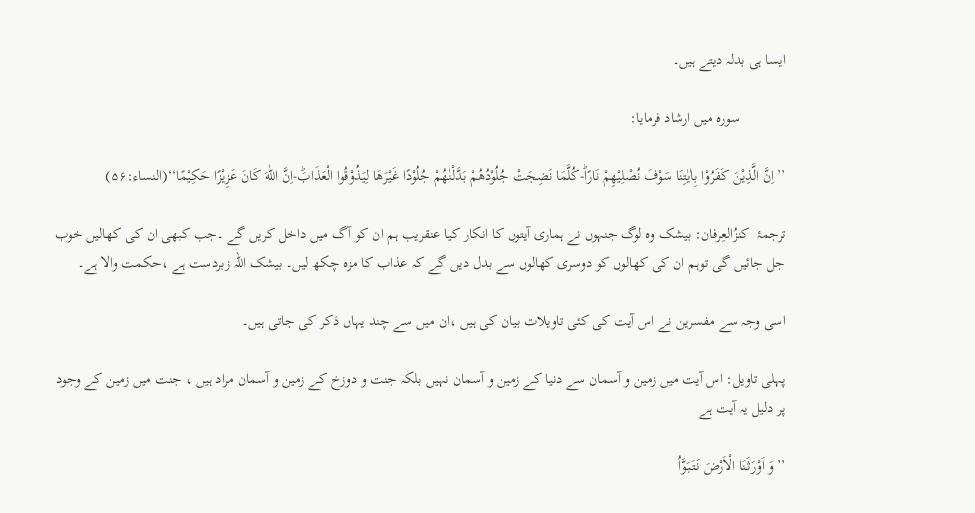ایسا ہی بدلہ دیتے ہیں۔

            سورہ میں ارشاد فرمایا:

’’اِنَّ الَّذِیْنَ كَفَرُوْا بِاٰیٰتِنَا سَوْفَ نُصْلِیْهِمْ نَارًاؕ-كُلَّمَا نَضِجَتْ جُلُوْدُهُمْ بَدَّلْنٰهُمْ جُلُوْدًا غَیْرَهَا لِیَذُوْقُوا الْعَذَابَؕ-اِنَّ اللّٰهَ كَانَ عَزِیْزًا حَكِیْمًا‘‘(النساء:۵۶)

ترجمۂ  کنزُالعِرفان: بیشک وہ لوگ جنہوں نے ہماری آیتوں کا انکار کیا عنقریب ہم ان کو آگ میں داخل کریں گے ۔جب کبھی ان کی کھالیں خوب جل جائیں گی توہم ان کی کھالوں کو دوسری کھالوں سے بدل دیں گے کہ عذاب کا مزہ چکھ لیں۔ بیشک اللہ زبردست ہے ،حکمت والا ہے۔

اسی وجہ سے مفسرین نے اس آیت کی کئی تاویلات بیان کی ہیں ،ان میں سے چند یہاں ذکر کی جاتی ہیں۔

پہلی تاویل: اس آیت میں زمین و آسمان سے دنیا کے زمین و آسمان نہیں بلکہ جنت و دوزخ کے زمین و آسمان مراد ہیں ، جنت میں زمین کے وجود پر دلیل یہ آیت ہے

’’وَ اَوْرَثَنَا الْاَرْضَ نَتَبَوَّاُ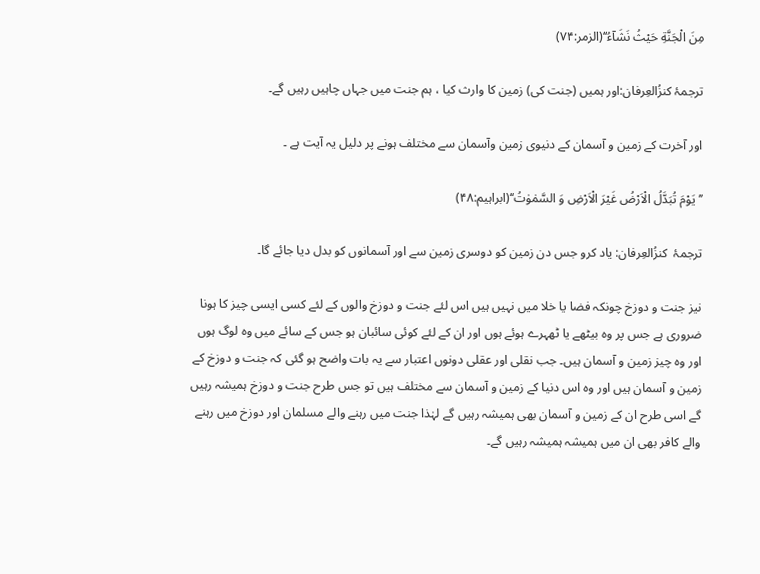مِنَ الْجَنَّةِ حَیْثُ نَشَآءُ‘‘(الزمر:۷۴)

ترجمۂ کنزُالعِرفان:اور ہمیں (جنت کی) زمین کا وارث کیا ، ہم جنت میں جہاں چاہیں رہیں گے۔

اور آخرت کے زمین و آسمان کے دنیوی زمین وآسمان سے مختلف ہونے پر دلیل یہ آیت ہے ۔

’’ یَوْمَ تُبَدَّلُ الْاَرْضُ غَیْرَ الْاَرْضِ وَ السَّمٰوٰتُ‘‘(ابراہیم:۴۸)

ترجمۂ  کنزُالعِرفان: یاد کرو جس دن زمین کو دوسری زمین سے اور آسمانوں کو بدل دیا جائے گا۔

نیز جنت و دوزخ چونکہ فضا یا خلا میں نہیں ہیں اس لئے جنت و دوزخ والوں کے لئے کسی ایسی چیز کا ہونا ضروری ہے جس پر وہ بیٹھے یا ٹھہرے ہوئے ہوں اور ان کے لئے کوئی سائبان ہو جس کے سائے میں وہ لوگ ہوں اور وہ چیز زمین و آسمان ہیں۔ جب نقلی اور عقلی دونوں اعتبار سے یہ بات واضح ہو گئی کہ جنت و دوزخ کے زمین و آسمان ہیں اور وہ اس دنیا کے زمین و آسمان سے مختلف ہیں تو جس طرح جنت و دوزخ ہمیشہ رہیں گے اسی طرح ان کے زمین و آسمان بھی ہمیشہ رہیں گے لہٰذا جنت میں رہنے والے مسلمان اور دوزخ میں رہنے والے کافر بھی ان میں ہمیشہ ہمیشہ رہیں گے۔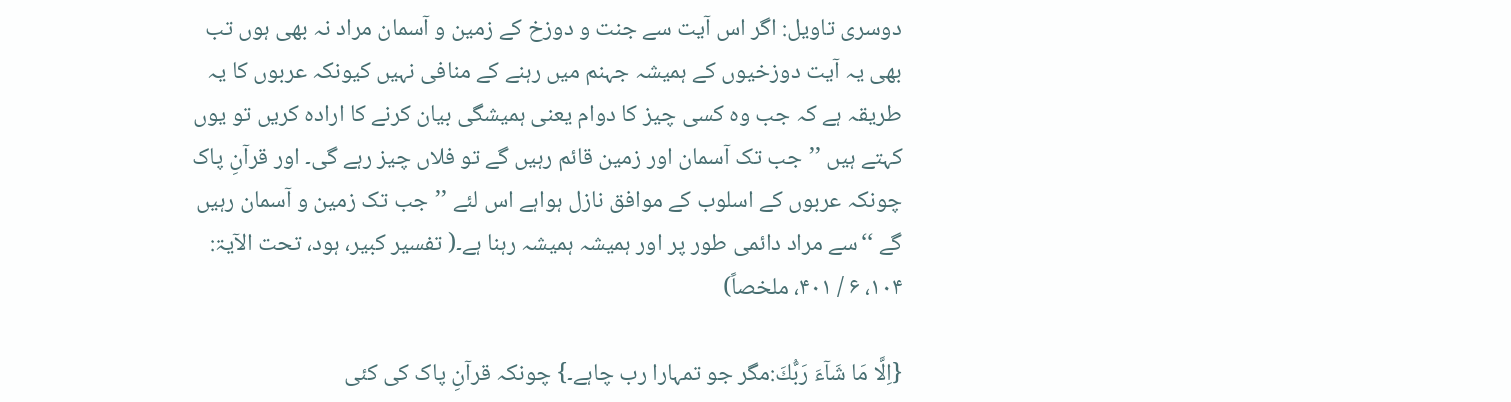دوسری تاویل: اگر اس آیت سے جنت و دوزخ کے زمین و آسمان مراد نہ بھی ہوں تب بھی یہ آیت دوزخیوں کے ہمیشہ جہنم میں رہنے کے منافی نہیں کیونکہ عربوں کا یہ طریقہ ہے کہ جب وہ کسی چیز کا دوام یعنی ہمیشگی بیان کرنے کا ارادہ کریں تو یوں کہتے ہیں ’’جب تک آسمان اور زمین قائم رہیں گے تو فلاں چیز رہے گی۔ اور قرآنِ پاک چونکہ عربوں کے اسلوب کے موافق نازل ہواہے اس لئے ’’جب تک زمین و آسمان رہیں گے ‘‘سے مراد دائمی طور پر اور ہمیشہ ہمیشہ رہنا ہے۔( تفسیر کبیر، ہود، تحت الآیۃ: ۱۰۴، ۶ / ۴۰۱، ملخصاً)

{اِلَّا مَا شَآءَ رَبُّكَ:مگر جو تمہارا رب چاہے۔} چونکہ قرآنِ پاک کی کئی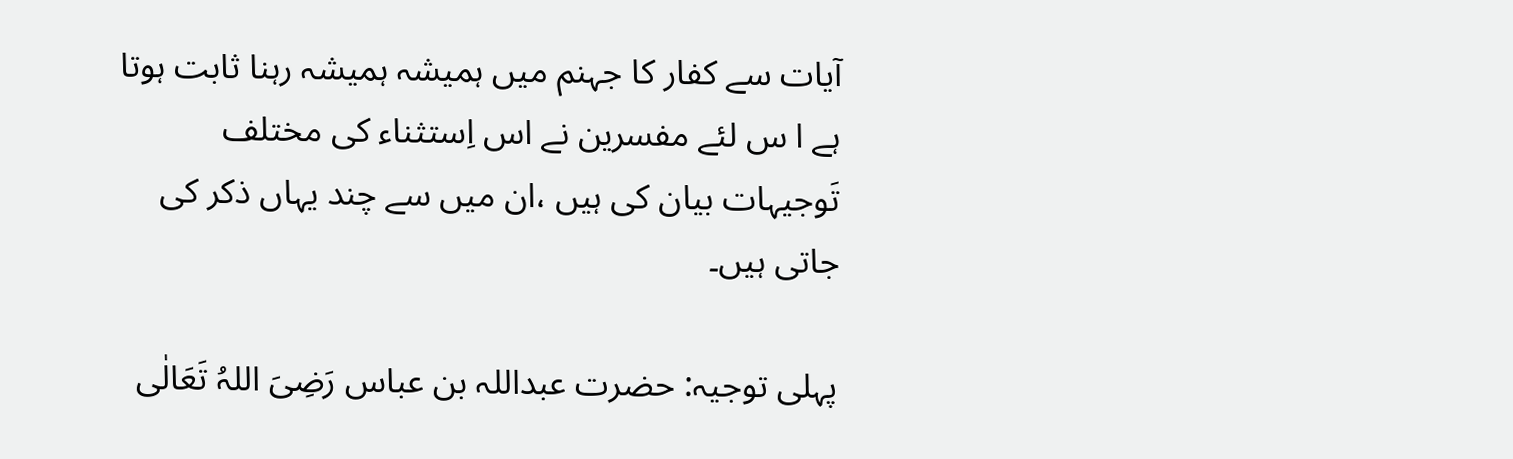آیات سے کفار کا جہنم میں ہمیشہ ہمیشہ رہنا ثابت ہوتا ہے ا س لئے مفسرین نے اس اِستثناء کی مختلف تَوجیہات بیان کی ہیں ،ان میں سے چند یہاں ذکر کی جاتی ہیں۔

پہلی توجیہ: حضرت عبداللہ بن عباس رَضِیَ اللہُ تَعَالٰی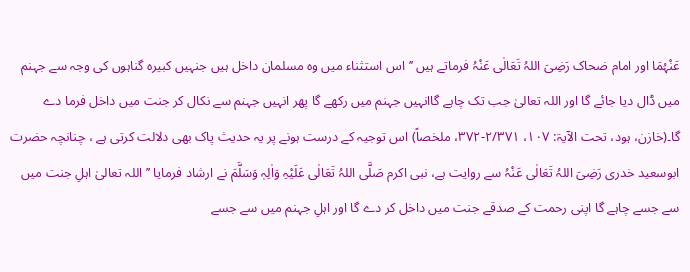عَنْہُمَا اور امام ضحاک رَضِیَ اللہُ تَعَالٰی عَنْہُ فرماتے ہیں ’’اس استثناء میں وہ مسلمان داخل ہیں جنہیں کبیرہ گناہوں کی وجہ سے جہنم میں ڈال دیا جائے گا اور اللہ تعالیٰ جب تک چاہے گاانہیں جہنم میں رکھے گا پھر انہیں جہنم سے نکال کر جنت میں داخل فرما دے گا۔(خازن، ہود، تحت الآیۃ: ۱۰۷، ۲/۳۷۱-۳۷۲، ملخصاً) اس توجیہ کے درست ہونے پر یہ حدیث پاک بھی دلالت کرتی ہے ، چنانچہ حضرت ابوسعید خدری رَضِیَ اللہُ تَعَالٰی عَنْہُ سے روایت ہے، نبی اکرم صَلَّی اللہُ تَعَالٰی عَلَیْہِ وَاٰلِہٖ وَسَلَّمَ نے ارشاد فرمایا ’’اللہ تعالیٰ اہلِ جنت میں سے جسے چاہے گا اپنی رحمت کے صدقے جنت میں داخل کر دے گا اور اہلِ جہنم میں سے جسے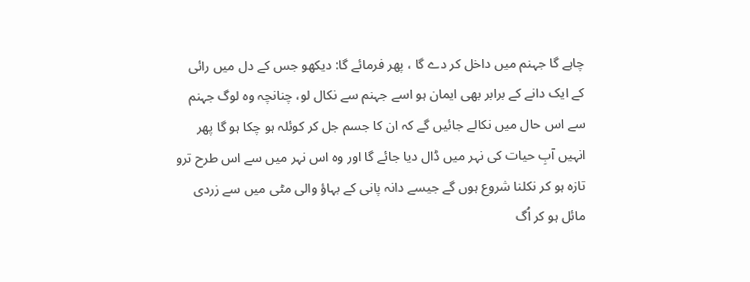چاہے گا جہنم میں داخل کر دے گا ، پھر فرمائے گا: دیکھو جس کے دل میں رائی کے ایک دانے کے برابر بھی ایمان ہو اسے جہنم سے نکال لو، چنانچہ وہ لوگ جہنم سے اس حال میں نکالے جائیں گے کہ ان کا جسم جل کر کوئلہ ہو چکا ہو گا پھر انہیں آبِ حیات کی نہر میں ڈال دیا جائے گا اور وہ اس نہر میں سے اس طرح ترو تازہ ہو کر نکلنا شروع ہوں گے جیسے دانہ پانی کے بہاؤ والی مٹی میں سے زردی مائل ہو کر اُگ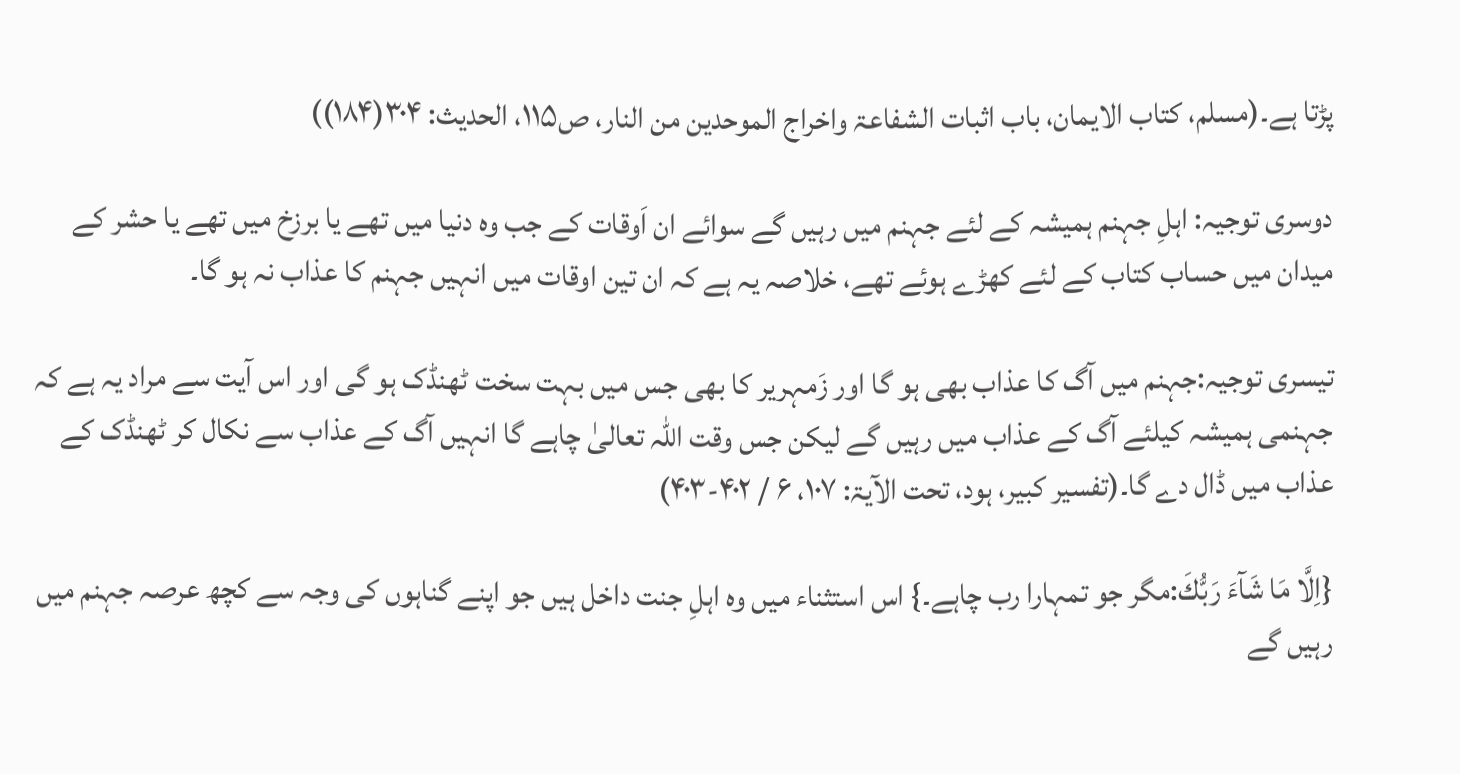پڑتا ہے۔(مسلم، کتاب الایمان، باب اثبات الشفاعۃ واخراج الموحدین من النار، ص۱۱۵، الحدیث: ۳۰۴(۱۸۴))

دوسری توجیہ: اہلِ جہنم ہمیشہ کے لئے جہنم میں رہیں گے سوائے ان اَوقات کے جب وہ دنیا میں تھے یا برزخ میں تھے یا حشر کے میدان میں حساب کتاب کے لئے کھڑے ہوئے تھے، خلاصہ یہ ہے کہ ان تین اوقات میں انہیں جہنم کا عذاب نہ ہو گا۔

تیسری توجیہ:جہنم میں آگ کا عذاب بھی ہو گا اور زَمہریر کا بھی جس میں بہت سخت ٹھنڈک ہو گی اور اس آیت سے مراد یہ ہے کہ جہنمی ہمیشہ کیلئے آگ کے عذاب میں رہیں گے لیکن جس وقت اللہ تعالیٰ چاہے گا انہیں آگ کے عذاب سے نکال کر ٹھنڈک کے عذاب میں ڈال دے گا۔(تفسیر کبیر، ہود، تحت الآیۃ: ۱۰۷، ۶ / ۴۰۲-۴۰۳)

{اِلَّا مَا شَآءَ رَبُّكَ:مگر جو تمہارا رب چاہے۔} اس استثناء میں وہ اہلِ جنت داخل ہیں جو اپنے گناہوں کی وجہ سے کچھ عرصہ جہنم میں رہیں گے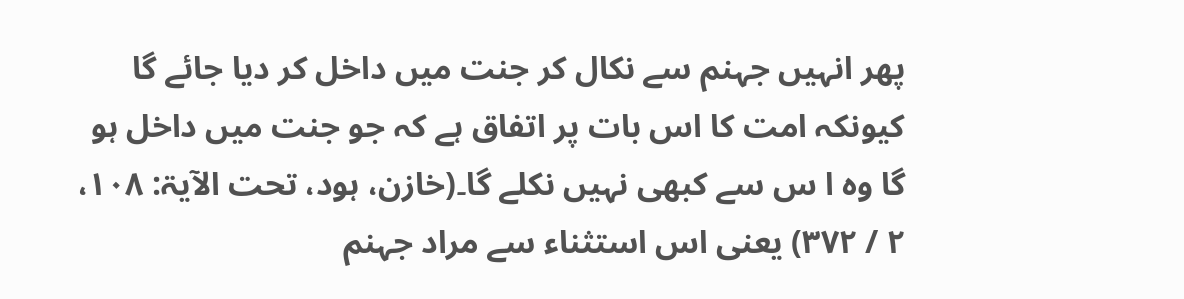پھر انہیں جہنم سے نکال کر جنت میں داخل کر دیا جائے گا کیونکہ امت کا اس بات پر اتفاق ہے کہ جو جنت میں داخل ہو گا وہ ا س سے کبھی نہیں نکلے گا۔(خازن، ہود، تحت الآیۃ: ۱۰۸، ۲ / ۳۷۲) یعنی اس استثناء سے مراد جہنم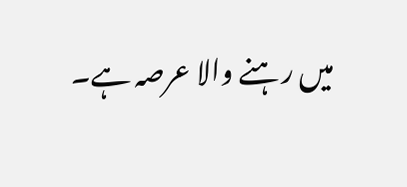میں رہنے والا عرصہ ہے۔